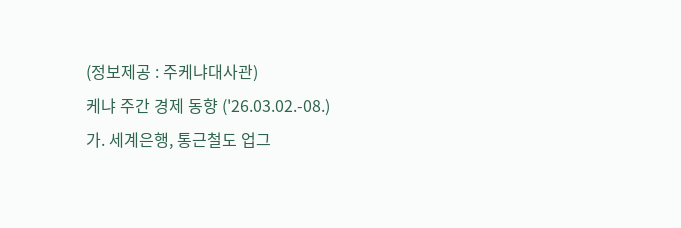(정보제공 : 주케냐대사관)
케냐 주간 경제 동향 ('26.03.02.-08.)
가. 세계은행, 통근철도 업그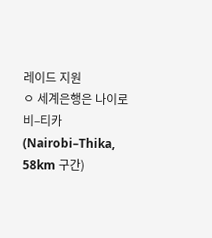레이드 지원
ㅇ 세계은행은 나이로비–티카(Nairobi–Thika, 58km 구간)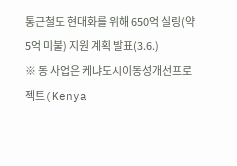통근철도 현대화를 위해 650억 실링(약 5억 미불) 지원 계획 발표(3.6.)
※ 동 사업은 케냐도시이동성개선프로젝트(Kenya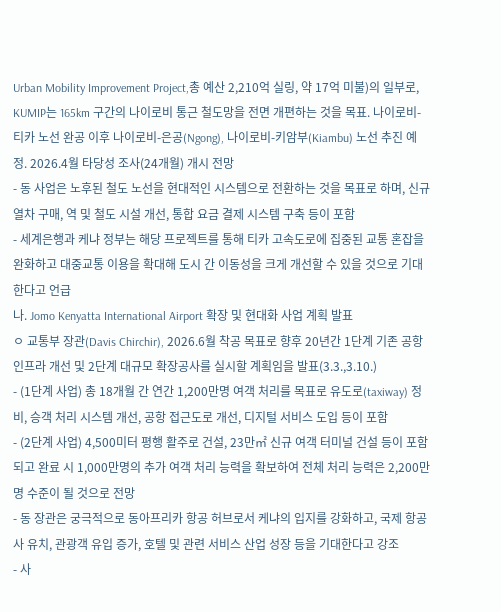Urban Mobility Improvement Project,총 예산 2,210억 실링, 약 17억 미불)의 일부로, KUMIP는 165km 구간의 나이로비 통근 철도망을 전면 개편하는 것을 목표. 나이로비-티카 노선 완공 이후 나이로비-은공(Ngong), 나이로비-키암부(Kiambu) 노선 추진 예정. 2026.4월 타당성 조사(24개월) 개시 전망
- 동 사업은 노후된 철도 노선을 현대적인 시스템으로 전환하는 것을 목표로 하며, 신규 열차 구매, 역 및 철도 시설 개선, 통합 요금 결제 시스템 구축 등이 포함
- 세계은행과 케냐 정부는 해당 프로젝트를 통해 티카 고속도로에 집중된 교통 혼잡을 완화하고 대중교통 이용을 확대해 도시 간 이동성을 크게 개선할 수 있을 것으로 기대한다고 언급
나. Jomo Kenyatta International Airport 확장 및 현대화 사업 계획 발표
ㅇ 교통부 장관(Davis Chirchir), 2026.6월 착공 목표로 향후 20년간 1단계 기존 공항 인프라 개선 및 2단계 대규모 확장공사를 실시할 계획임을 발표(3.3.,3.10.)
- (1단계 사업) 총 18개월 간 연간 1,200만명 여객 처리를 목표로 유도로(taxiway) 정비, 승객 처리 시스템 개선, 공항 접근도로 개선, 디지털 서비스 도입 등이 포함
- (2단계 사업) 4,500미터 평행 활주로 건설, 23만㎡ 신규 여객 터미널 건설 등이 포함되고 완료 시 1,000만명의 추가 여객 처리 능력을 확보하여 전체 처리 능력은 2,200만명 수준이 될 것으로 전망
- 동 장관은 궁극적으로 동아프리카 항공 허브로서 케냐의 입지를 강화하고, 국제 항공사 유치, 관광객 유입 증가, 호텔 및 관련 서비스 산업 성장 등을 기대한다고 강조
- 사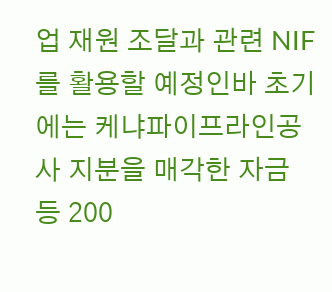업 재원 조달과 관련 NIF를 활용할 예정인바 초기에는 케냐파이프라인공사 지분을 매각한 자금 등 200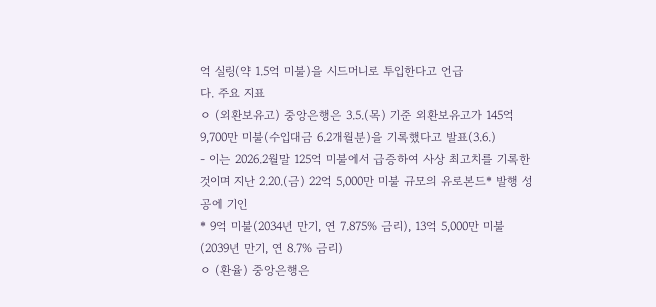억 실링(약 1.5억 미불)을 시드머니로 투입한다고 언급
다. 주요 지표
ㅇ (외환보유고) 중앙은행은 3.5.(목) 기준 외환보유고가 145억 9,700만 미불(수입대금 6.2개월분)을 기록했다고 발표(3.6.)
- 이는 2026.2월말 125억 미불에서 급증하여 사상 최고치를 기록한 것이며 지난 2.20.(금) 22억 5,000만 미불 규모의 유로본드* 발행 성공에 기인
* 9억 미불(2034년 만기, 연 7.875% 금리), 13억 5,000만 미불(2039년 만기, 연 8.7% 금리)
ㅇ (환율) 중앙은행은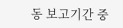동 보고기간 중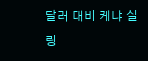달러 대비 케냐 실링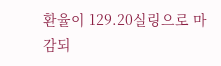환율이 129.20실링으로 마감되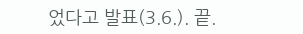었다고 발표(3.6.). 끝.